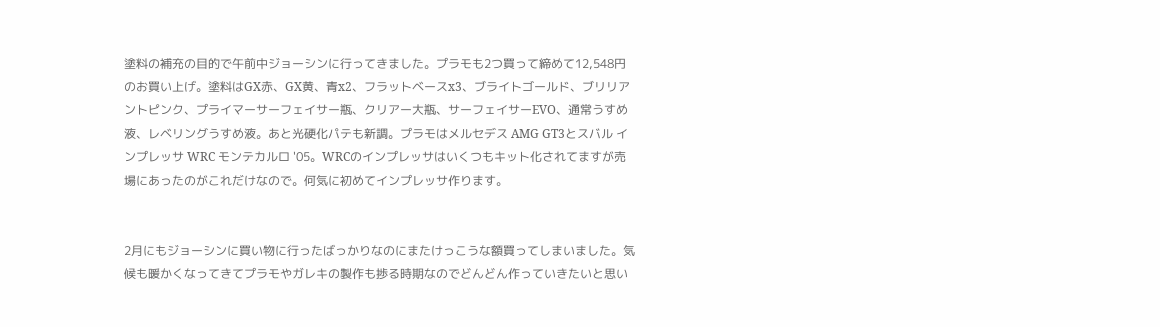塗料の補充の目的で午前中ジョーシンに行ってきました。プラモも2つ買って締めて12,548円のお買い上げ。塗料はGX赤、GX黄、青x2、フラットベースx3、ブライトゴールド、ブリリアントピンク、プライマーサーフェイサー瓶、クリアー大瓶、サーフェイサーEVO、通常うすめ液、レベリングうすめ液。あと光硬化パテも新調。プラモはメルセデス AMG GT3とスバル インプレッサ WRC モンテカルロ '05。WRCのインプレッサはいくつもキット化されてますが売場にあったのがこれだけなので。何気に初めてインプレッサ作ります。


2月にもジョーシンに買い物に行ったばっかりなのにまたけっこうな額買ってしまいました。気候も暖かくなってきてプラモやガレキの製作も捗る時期なのでどんどん作っていきたいと思い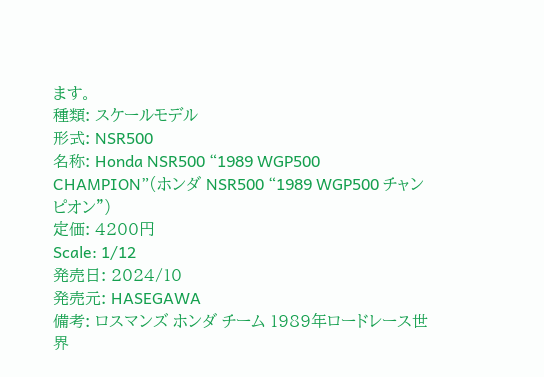ます。
種類: スケールモデル
形式: NSR500
名称: Honda NSR500 “1989 WGP500 CHAMPION”(ホンダ NSR500 “1989 WGP500 チャンピオン”)
定価: 4200円
Scale: 1/12
発売日: 2024/10
発売元: HASEGAWA
備考: ロスマンズ ホンダ チーム 1989年ロードレース世界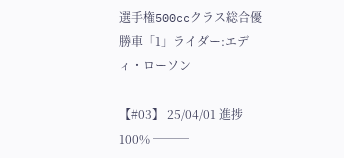選手権500ccクラス総合優勝車「1」ライダー:エディ・ローソン

【#03】 25/04/01 進捗100% ───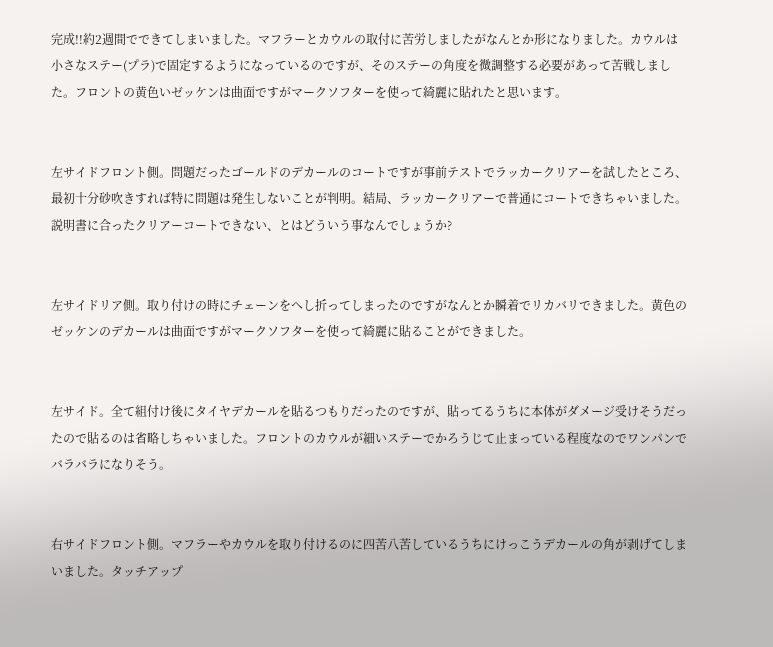完成!!約2週間でできてしまいました。マフラーとカウルの取付に苦労しましたがなんとか形になりました。カウルは小さなステー(プラ)で固定するようになっているのですが、そのステーの角度を微調整する必要があって苦戦しました。フロントの黄色いゼッケンは曲面ですがマークソフターを使って綺麗に貼れたと思います。


左サイドフロント側。問題だったゴールドのデカールのコートですが事前テストでラッカークリアーを試したところ、最初十分砂吹きすれば特に問題は発生しないことが判明。結局、ラッカークリアーで普通にコートできちゃいました。説明書に合ったクリアーコートできない、とはどういう事なんでしょうか?


左サイドリア側。取り付けの時にチェーンをへし折ってしまったのですがなんとか瞬着でリカバリできました。黄色のゼッケンのデカールは曲面ですがマークソフターを使って綺麗に貼ることができました。


左サイド。全て組付け後にタイヤデカールを貼るつもりだったのですが、貼ってるうちに本体がダメージ受けそうだったので貼るのは省略しちゃいました。フロントのカウルが細いステーでかろうじて止まっている程度なのでワンパンでバラバラになりそう。


右サイドフロント側。マフラーやカウルを取り付けるのに四苦八苦しているうちにけっこうデカールの角が剥げてしまいました。タッチアップ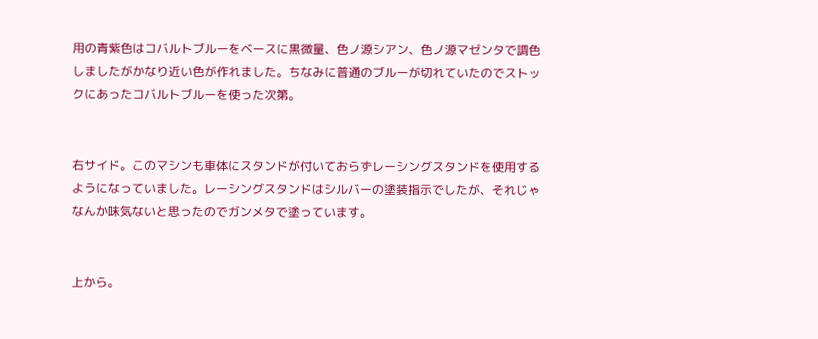用の青紫色はコバルトブルーをベースに黒微量、色ノ源シアン、色ノ源マゼンタで調色しましたがかなり近い色が作れました。ちなみに普通のブルーが切れていたのでストックにあったコバルトブルーを使った次第。


右サイド。このマシンも車体にスタンドが付いておらずレーシングスタンドを使用するようになっていました。レーシングスタンドはシルバーの塗装指示でしたが、それじゃなんか味気ないと思ったのでガンメタで塗っています。


上から。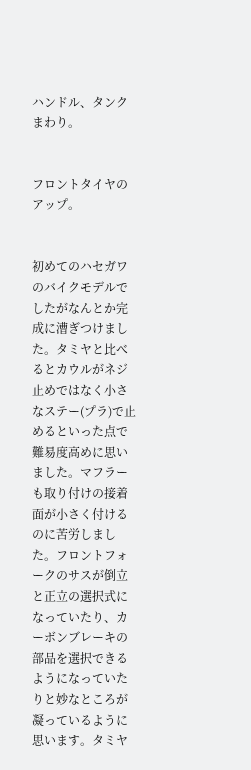ハンドル、タンクまわり。


フロントタイヤのアップ。


初めてのハセガワのバイクモデルでしたがなんとか完成に漕ぎつけました。タミヤと比べるとカウルがネジ止めではなく小さなステー(プラ)で止めるといった点で難易度高めに思いました。マフラーも取り付けの接着面が小さく付けるのに苦労しました。フロントフォークのサスが倒立と正立の選択式になっていたり、カーボンブレーキの部品を選択できるようになっていたりと妙なところが凝っているように思います。タミヤ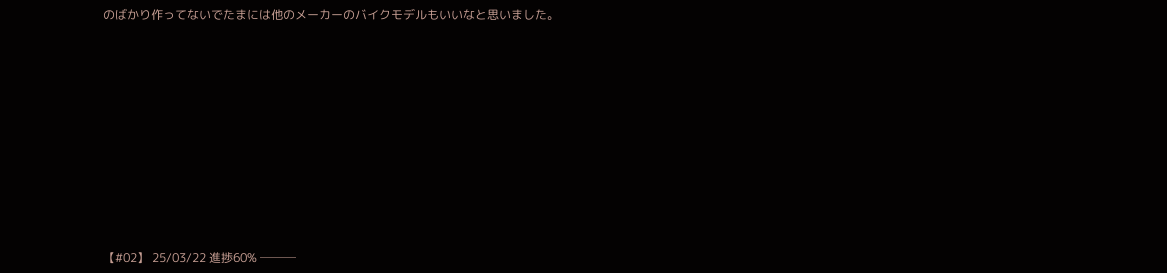のばかり作ってないでたまには他のメーカーのバイクモデルもいいなと思いました。













【#02】 25/03/22 進捗60% ───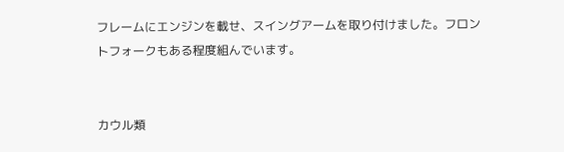フレームにエンジンを載せ、スイングアームを取り付けました。フロントフォークもある程度組んでいます。


カウル類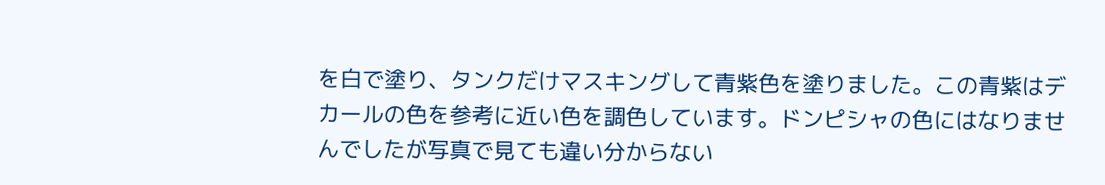を白で塗り、タンクだけマスキングして青紫色を塗りました。この青紫はデカールの色を参考に近い色を調色しています。ドンピシャの色にはなりませんでしたが写真で見ても違い分からない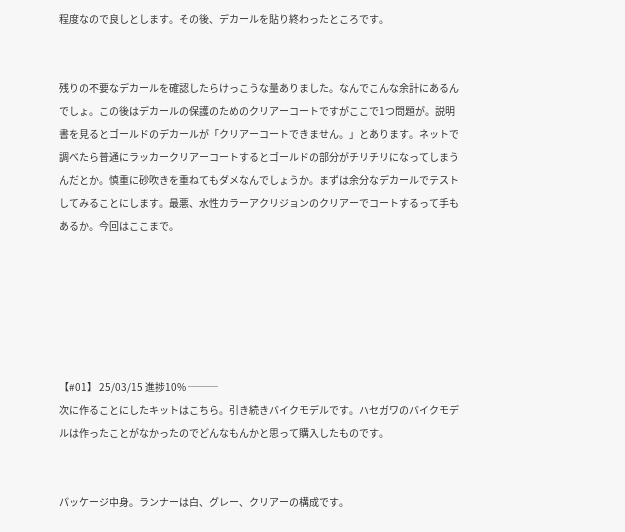程度なので良しとします。その後、デカールを貼り終わったところです。


残りの不要なデカールを確認したらけっこうな量ありました。なんでこんな余計にあるんでしょ。この後はデカールの保護のためのクリアーコートですがここで1つ問題が。説明書を見るとゴールドのデカールが「クリアーコートできません。」とあります。ネットで調べたら普通にラッカークリアーコートするとゴールドの部分がチリチリになってしまうんだとか。慎重に砂吹きを重ねてもダメなんでしょうか。まずは余分なデカールでテストしてみることにします。最悪、水性カラーアクリジョンのクリアーでコートするって手もあるか。今回はここまで。






【#01】 25/03/15 進捗10% ───
次に作ることにしたキットはこちら。引き続きバイクモデルです。ハセガワのバイクモデルは作ったことがなかったのでどんなもんかと思って購入したものです。


パッケージ中身。ランナーは白、グレー、クリアーの構成です。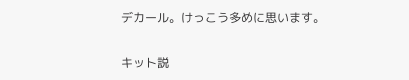デカール。けっこう多めに思います。


キット説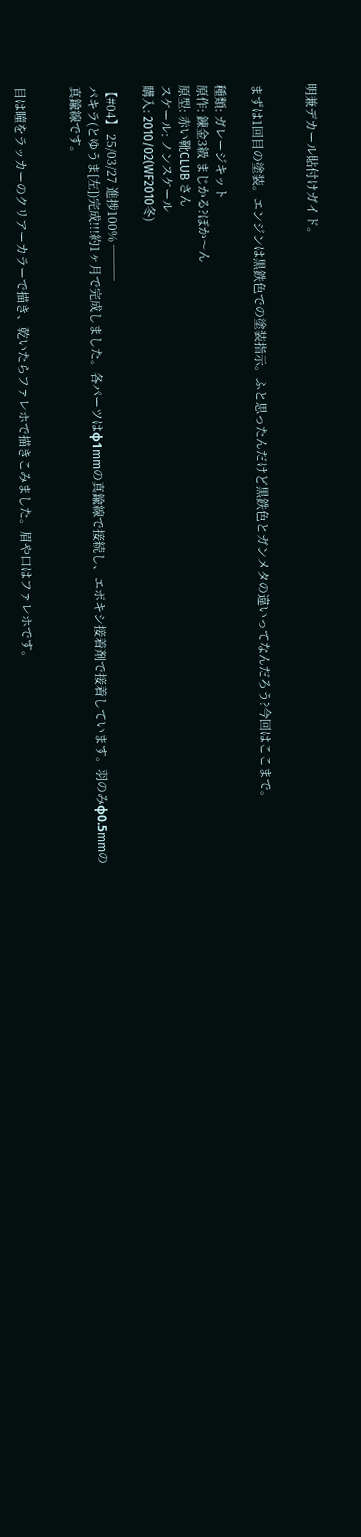明兼デカール貼付けガイド。


まずは1回目の塗装。エンジンは黒鉄色での塗装指示。ふと思ったんだけど黒鉄色とガンメタの違いってなんだろう?今回はここまで。

種類: ガレージキット
原作: 錬金3級 まじかる?ぽか〜ん
原型: 赤い靴CLUB さん
スケール: ノンスケール
購入: 2010/02(WF2010冬)

【#04】 25/03/27 進捗100% ───
パキラ(とゆうま[左])完成!!!約1ヶ月で完成しました。各パーツはφ1mmの真鍮線で接続し、エポキシ接着剤で接着しています。羽のみφ0.5mmの真鍮線です。


目は瞳をラッカーのクリアーカラーで描き、乾いたらファレホで描きこみました。眉や口はファレホです。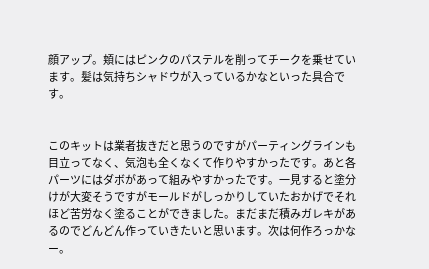顔アップ。頬にはピンクのパステルを削ってチークを乗せています。髪は気持ちシャドウが入っているかなといった具合です。


このキットは業者抜きだと思うのですがパーティングラインも目立ってなく、気泡も全くなくて作りやすかったです。あと各パーツにはダボがあって組みやすかったです。一見すると塗分けが大変そうですがモールドがしっかりしていたおかげでそれほど苦労なく塗ることができました。まだまだ積みガレキがあるのでどんどん作っていきたいと思います。次は何作ろっかなー。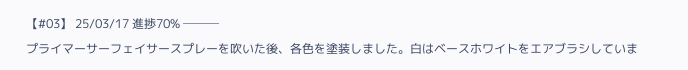【#03】 25/03/17 進捗70% ───
プライマーサーフェイサースプレーを吹いた後、各色を塗装しました。白はベースホワイトをエアブラシしていま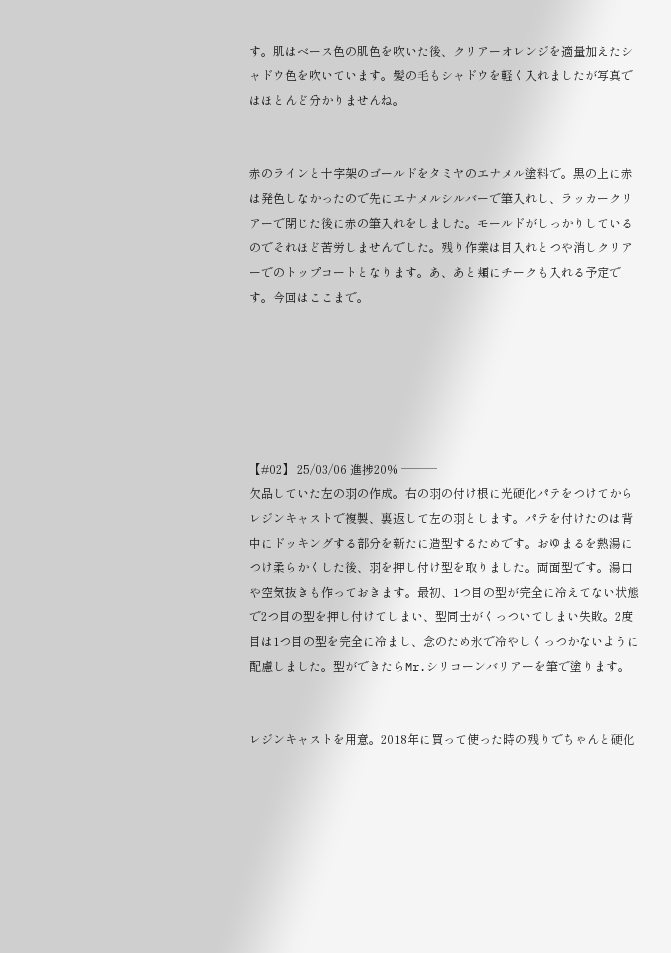す。肌はベース色の肌色を吹いた後、クリアーオレンジを適量加えたシャドウ色を吹いています。髪の毛もシャドウを軽く入れましたが写真ではほとんど分かりませんね。


赤のラインと十字架のゴールドをタミヤのエナメル塗料で。黒の上に赤は発色しなかったので先にエナメルシルバーで筆入れし、ラッカークリアーで閉じた後に赤の筆入れをしました。モールドがしっかりしているのでそれほど苦労しませんでした。残り作業は目入れとつや消しクリアーでのトップコートとなります。あ、あと頬にチークも入れる予定です。今回はここまで。






【#02】 25/03/06 進捗20% ───
欠品していた左の羽の作成。右の羽の付け根に光硬化パテをつけてからレジンキャストで複製、裏返して左の羽とします。パテを付けたのは背中にドッキングする部分を新たに造型するためです。おゆまるを熱湯につけ柔らかくした後、羽を押し付け型を取りました。両面型です。湯口や空気抜きも作っておきます。最初、1つ目の型が完全に冷えてない状態で2つ目の型を押し付けてしまい、型同士がくっついてしまい失敗。2度目は1つ目の型を完全に冷まし、念のため氷で冷やしくっつかないように配慮しました。型ができたらMr.シリコーンバリアーを筆で塗ります。


レジンキャストを用意。2018年に買って使った時の残りでちゃんと硬化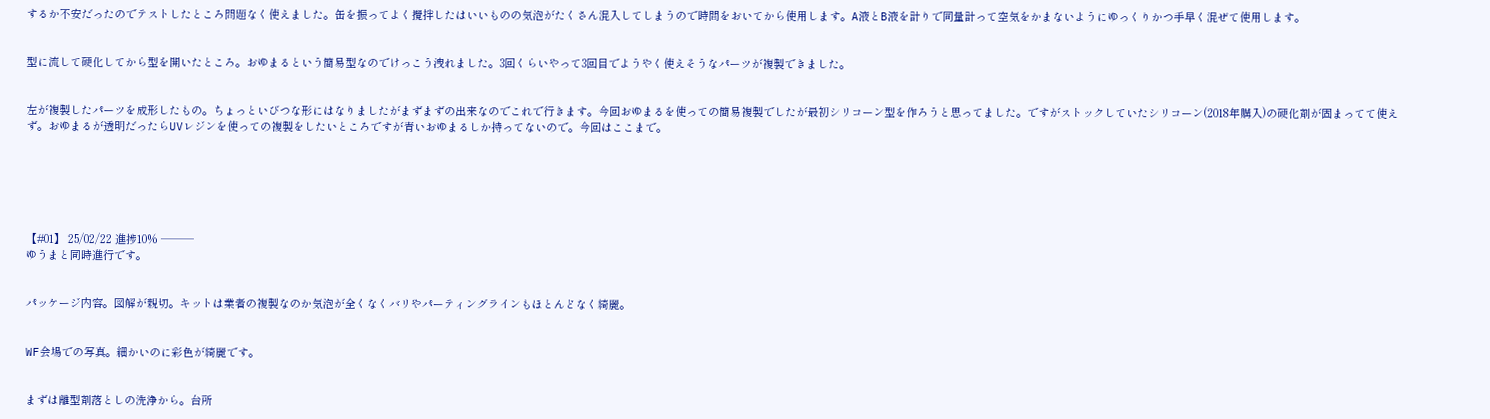するか不安だったのでテストしたところ問題なく使えました。缶を振ってよく攪拌したはいいものの気泡がたくさん混入してしまうので時間をおいてから使用します。A液とB液を計りで同量計って空気をかまないようにゆっくりかつ手早く混ぜて使用します。


型に流して硬化してから型を開いたところ。おゆまるという簡易型なのでけっこう洩れました。3回くらいやって3回目でようやく使えそうなパーツが複製できました。


左が複製したパーツを成形したもの。ちょっといびつな形にはなりましたがまずまずの出来なのでこれで行きます。今回おゆまるを使っての簡易複製でしたが最初シリコーン型を作ろうと思ってました。ですがストックしていたシリコーン(2018年購入)の硬化剤が固まってて使えず。おゆまるが透明だったらUVレジンを使っての複製をしたいところですが青いおゆまるしか持ってないので。今回はここまで。






【#01】 25/02/22 進捗10% ───
ゆうまと同時進行です。


パッケージ内容。図解が親切。キットは業者の複製なのか気泡が全くなくバリやパーティングラインもほとんどなく綺麗。


WF会場での写真。細かいのに彩色が綺麗です。


まずは離型剤落としの洗浄から。台所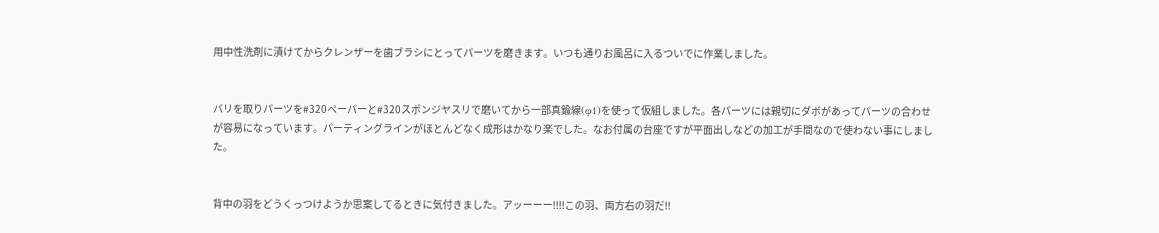用中性洗剤に漬けてからクレンザーを歯ブラシにとってパーツを磨きます。いつも通りお風呂に入るついでに作業しました。


バリを取りパーツを#320ペーパーと#320スポンジヤスリで磨いてから一部真鍮線(φ1)を使って仮組しました。各パーツには親切にダボがあってパーツの合わせが容易になっています。パーティングラインがほとんどなく成形はかなり楽でした。なお付属の台座ですが平面出しなどの加工が手間なので使わない事にしました。


背中の羽をどうくっつけようか思案してるときに気付きました。アッーーー!!!!この羽、両方右の羽だ!!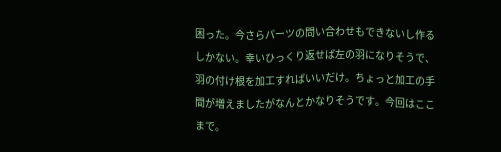困った。今さらパーツの問い合わせもできないし作るしかない。幸いひっくり返せば左の羽になりそうで、羽の付け根を加工すればいいだけ。ちょっと加工の手間が増えましたがなんとかなりそうです。今回はここまで。